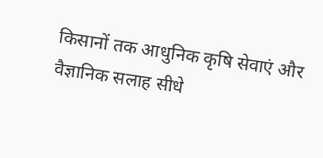किसानों तक आधुनिक कृषि सेवाएं और वैज्ञानिक सलाह सीधे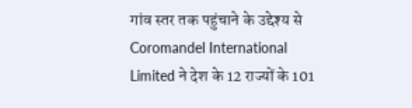गांव स्तर तक पहुंचाने के उद्देश्य से Coromandel International Limited ने देश के 12 राज्यों के 101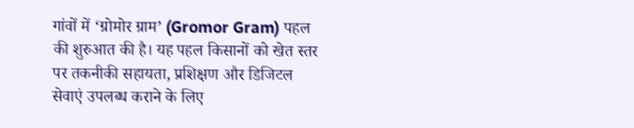गांवों में ‘ग्रोमोर ग्राम’ (Gromor Gram) पहल की शुरुआत की है। यह पहल किसानों को खेत स्तर पर तकनीकी सहायता, प्रशिक्षण और डिजिटल सेवाएं उपलब्ध कराने के लिए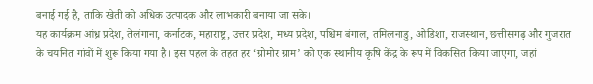बनाई गई है, ताकि खेती को अधिक उत्पादक और लाभकारी बनाया जा सके।
यह कार्यक्रम आंध्र प्रदेश, तेलंगाना, कर्नाटक, महाराष्ट्र, उत्तर प्रदेश, मध्य प्रदेश, पश्चिम बंगाल, तमिलनाडु, ओडिशा, राजस्थान, छत्तीसगढ़ और गुजरात के चयनित गांवों में शुरू किया गया है। इस पहल के तहत हर ‘ग्रोमोर ग्राम’ को एक स्थानीय कृषि केंद्र के रूप में विकसित किया जाएगा, जहां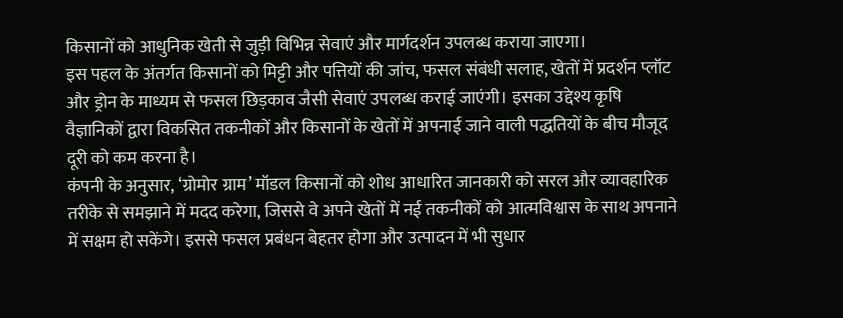किसानों को आधुनिक खेती से जुड़ी विभिन्न सेवाएं और मार्गदर्शन उपलब्ध कराया जाएगा।
इस पहल के अंतर्गत किसानों को मिट्टी और पत्तियों की जांच, फसल संबंधी सलाह, खेतों में प्रदर्शन प्लॉट और ड्रोन के माध्यम से फसल छिड़काव जैसी सेवाएं उपलब्ध कराई जाएंगी। इसका उद्देश्य कृषि वैज्ञानिकों द्वारा विकसित तकनीकों और किसानों के खेतों में अपनाई जाने वाली पद्धतियों के बीच मौजूद दूरी को कम करना है।
कंपनी के अनुसार, ‘ग्रोमोर ग्राम’ मॉडल किसानों को शोध आधारित जानकारी को सरल और व्यावहारिक तरीके से समझाने में मदद करेगा, जिससे वे अपने खेतों में नई तकनीकों को आत्मविश्वास के साथ अपनाने में सक्षम हो सकेंगे। इससे फसल प्रबंधन बेहतर होगा और उत्पादन में भी सुधार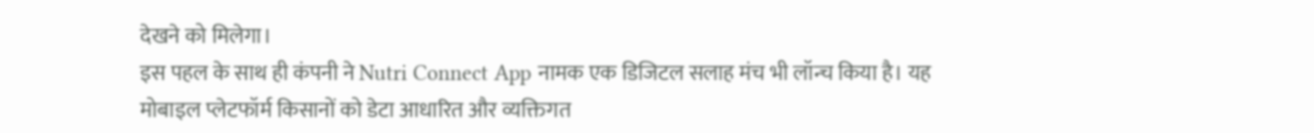देखने को मिलेगा।
इस पहल के साथ ही कंपनी ने Nutri Connect App नामक एक डिजिटल सलाह मंच भी लॉन्च किया है। यह मोबाइल प्लेटफॉर्म किसानों को डेटा आधारित और व्यक्तिगत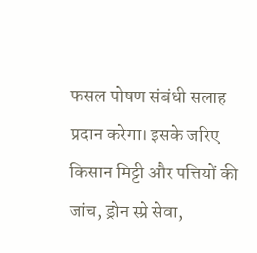फसल पोषण संबंधी सलाह प्रदान करेगा। इसके जरिए किसान मिट्टी और पत्तियों की जांच, ड्रोन स्प्रे सेवा,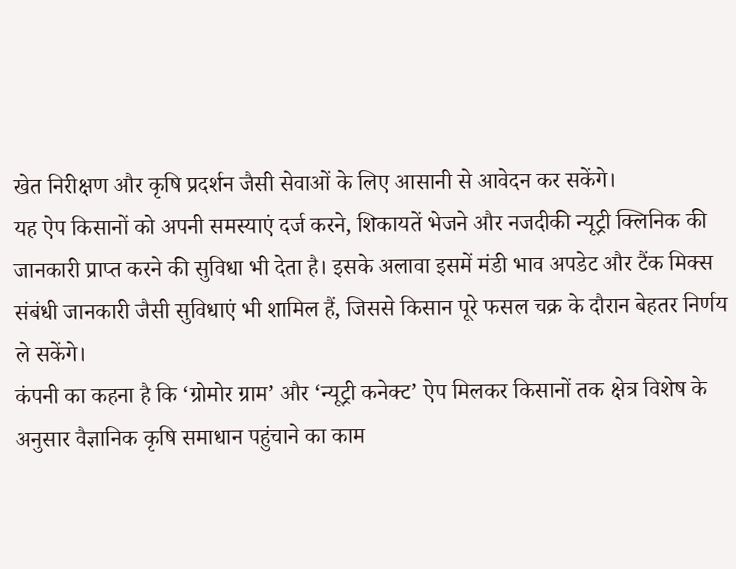खेत निरीक्षण और कृषि प्रदर्शन जैसी सेवाओं के लिए आसानी से आवेदन कर सकेंगे।
यह ऐप किसानों को अपनी समस्याएं दर्ज करने, शिकायतें भेजने और नजदीकी न्यूट्री क्लिनिक की जानकारी प्राप्त करने की सुविधा भी देता है। इसके अलावा इसमें मंडी भाव अपडेट और टैंक मिक्स संबंधी जानकारी जैसी सुविधाएं भी शामिल हैं, जिससे किसान पूरे फसल चक्र के दौरान बेहतर निर्णय ले सकेंगे।
कंपनी का कहना है कि ‘ग्रोमोर ग्राम’ और ‘न्यूट्री कनेक्ट’ ऐप मिलकर किसानों तक क्षेत्र विशेष के अनुसार वैज्ञानिक कृषि समाधान पहुंचाने का काम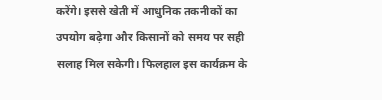करेंगे। इससे खेती में आधुनिक तकनीकों का उपयोग बढ़ेगा और किसानों को समय पर सही सलाह मिल सकेगी। फिलहाल इस कार्यक्रम के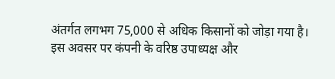अंतर्गत लगभग 75,000 से अधिक किसानों को जोड़ा गया है।
इस अवसर पर कंपनी के वरिष्ठ उपाध्यक्ष और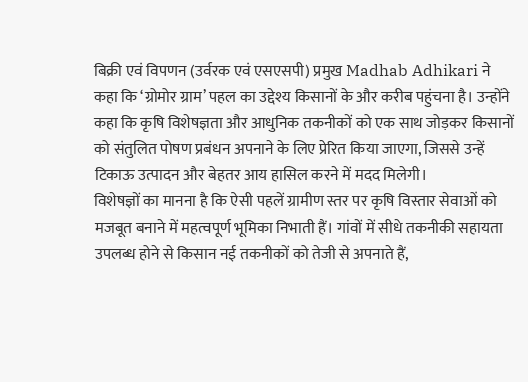बिक्री एवं विपणन (उर्वरक एवं एसएसपी) प्रमुख Madhab Adhikari ने कहा कि ‘ग्रोमोर ग्राम’ पहल का उद्देश्य किसानों के और करीब पहुंचना है। उन्होंने कहा कि कृषि विशेषज्ञता और आधुनिक तकनीकों को एक साथ जोड़कर किसानों को संतुलित पोषण प्रबंधन अपनाने के लिए प्रेरित किया जाएगा, जिससे उन्हें टिकाऊ उत्पादन और बेहतर आय हासिल करने में मदद मिलेगी।
विशेषज्ञों का मानना है कि ऐसी पहलें ग्रामीण स्तर पर कृषि विस्तार सेवाओं को मजबूत बनाने में महत्वपूर्ण भूमिका निभाती हैं। गांवों में सीधे तकनीकी सहायता उपलब्ध होने से किसान नई तकनीकों को तेजी से अपनाते हैं,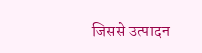जिससे उत्पादन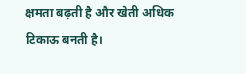क्षमता बढ़ती है और खेती अधिक टिकाऊ बनती है।